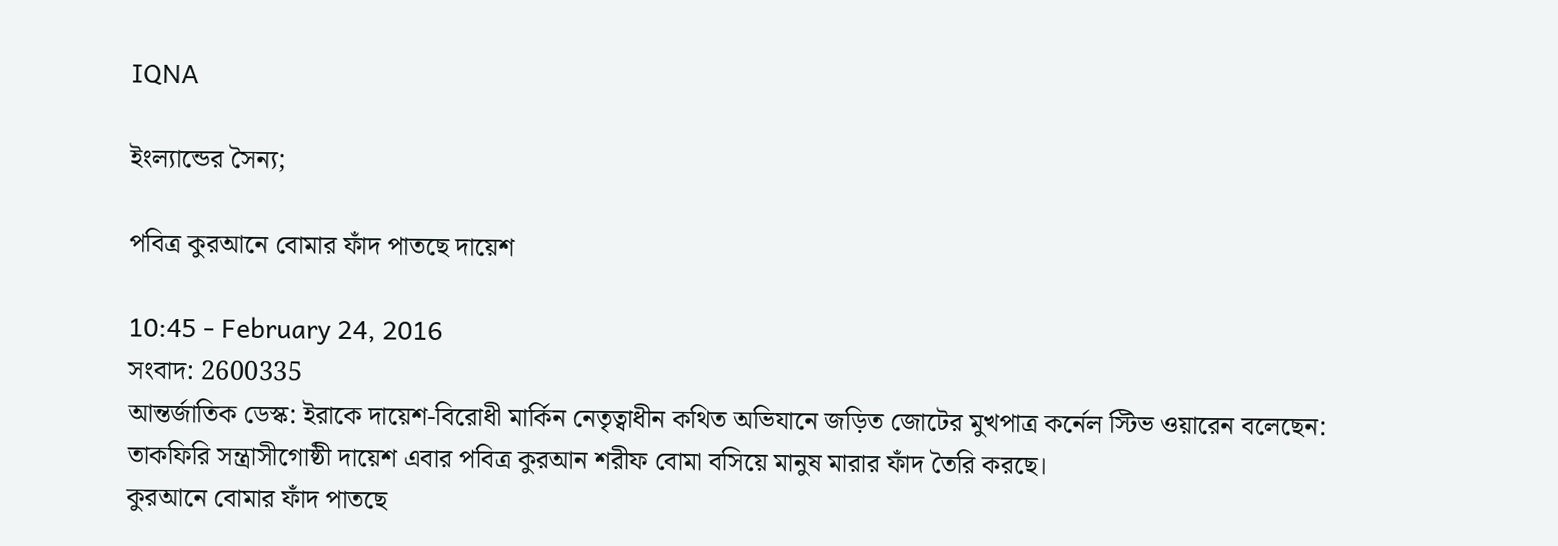IQNA

ইংল্যান্ডের সৈন্য;

পবিত্র কুরআনে বোমার ফাঁদ পাতছে দায়েশ

10:45 - February 24, 2016
সংবাদ: 2600335
আন্তর্জাতিক ডেস্ক: ইরাকে দায়েশ-বিরোধী মার্কিন নেতৃত্বাধীন কথিত অভিযানে জড়িত জোটের মুখপাত্র কর্নেল স্টিভ ওয়ারেন বলেছেন: তাকফিরি সন্ত্রাসীগোষ্ঠী দায়েশ এবার পবিত্র কুরআন শরীফ বোমা বসিয়ে মানুষ মারার ফাঁদ তৈরি করছে।
কুরআনে বোমার ফাঁদ পাতছে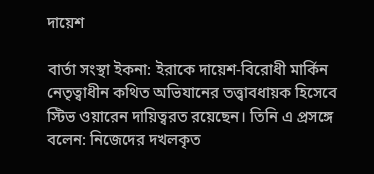দায়েশ

বার্তা সংস্থা ইকনা: ইরাকে দায়েশ-বিরোধী মার্কিন নেতৃত্বাধীন কথিত অভিযানের তত্ত্বাবধায়ক হিসেবে স্টিভ ওয়ারেন দায়িত্বরত রয়েছেন। তিনি এ প্রসঙ্গে বলেন: নিজেদের দখলকৃত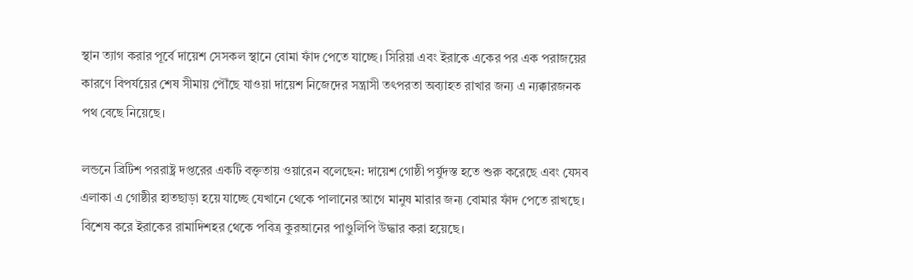স্থান ত্যাগ করার পূর্বে দায়েশ সেসকল স্থানে বোমা ফাঁদ পেতে যাচ্ছে। সিরিয়া এবং ইরাকে একের পর এক পরাজয়ের কারণে বিপর্যয়ের শেষ সীমায় পৌঁছে যাওয়া দায়েশ নিজেদের সন্ত্রাসী তৎপরতা অব্যাহত রাখার জন্য এ ন্যক্কারজনক পথ বেছে নিয়েছে।

লন্ডনে ব্রিটিশ পররাষ্ট্র দপ্তরের একটি বক্তৃতায় ওয়ারেন বলেছেন: দায়েশ গোষ্ঠী পর্যুদস্ত হতে শুরু করেছে এবং যেসব এলাকা এ গোষ্ঠীর হাতছাড়া হয়ে যাচ্ছে যেখানে থেকে পালানের আগে মানুষ মারার জন্য বোমার ফাঁদ পেতে রাখছে। বিশেষ করে ইরাকের রামাদিশহর থেকে পবিত্র কুরআনের পাণ্ডুলিপি উদ্ধার করা হয়েছে।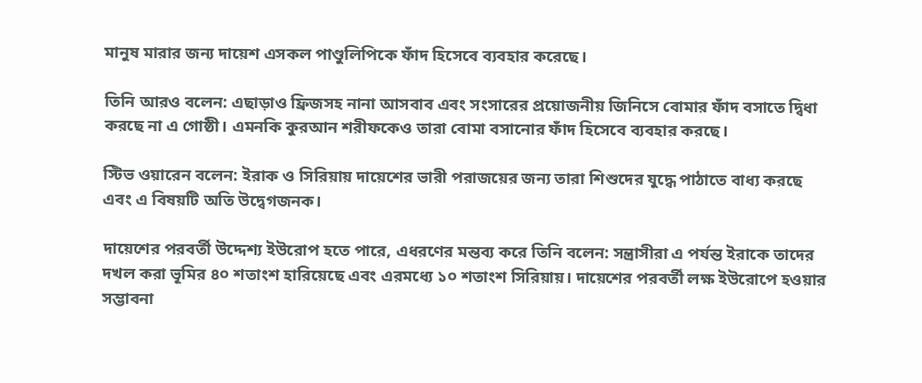মানুষ মারার জন্য দায়েশ এসকল পাণ্ডুলিপিকে ফাঁদ হিসেবে ব্যবহার করেছে।

তিনি আরও বলেন: এছাড়াও ফ্রিজসহ নানা আসবাব এবং সংসারের প্রয়োজনীয় জিনিসে বোমার ফাঁদ বসাতে দ্বিধা করছে না এ গোষ্ঠী। এমনকি কুরআন শরীফকেও তারা বোমা বসানোর ফাঁদ হিসেবে ব্যবহার করছে।

স্টিভ ওয়ারেন বলেন: ইরাক ও সিরিয়ায় দায়েশের ভারী পরাজয়ের জন্য তারা শিশুদের যুদ্ধে পাঠাতে বাধ্য করছে এবং এ বিষয়টি অতি উদ্বেগজনক।

দায়েশের পরবর্তী উদ্দেশ্য ইউরোপ হতে পারে, এধরণের মন্তব্য করে তিনি বলেন: সন্ত্রাসীরা এ পর্যন্ত ইরাকে তাদের দখল করা ভূমির ৪০ শতাংশ হারিয়েছে এবং এরমধ্যে ১০ শতাংশ সিরিয়ায়। দায়েশের পরবর্তী লক্ষ ইউরোপে হওয়ার সম্ভাবনা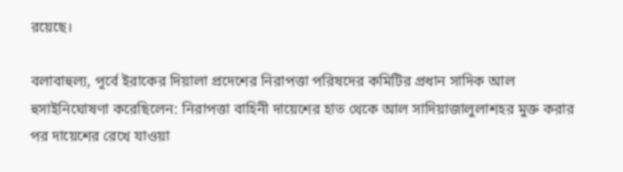রয়েছে।

বলাবাহুল্য, পূর্বে ইরাকের দিয়ালা প্রদেশের নিরাপত্তা পরিষদের কমিটির প্রধান সাদিক আল হুসাইনিঘোষণা করেছিলেন: নিরাপত্তা বাহিনী দায়েশের হাত থেকে আল সাদিয়াজালুলাশহর মুক্ত করার পর দায়েশের রেখে যাওয়া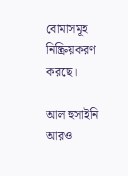বোমাসমূহ নিষ্ক্রিয়করণ করছে।

আল হুসাইনি আরও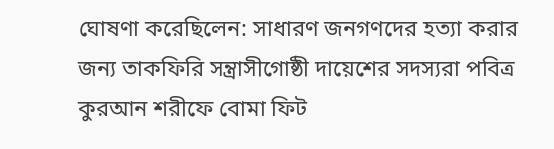ঘোষণা করেছিলেন: সাধারণ জনগণদের হত্যা করার জন্য তাকফিরি সন্ত্রাসীগোষ্ঠী দায়েশের সদস্যরা পবিত্র কুরআন শরীফে বোমা ফিট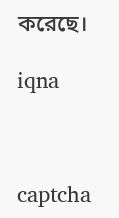করেছে।

iqna



captcha